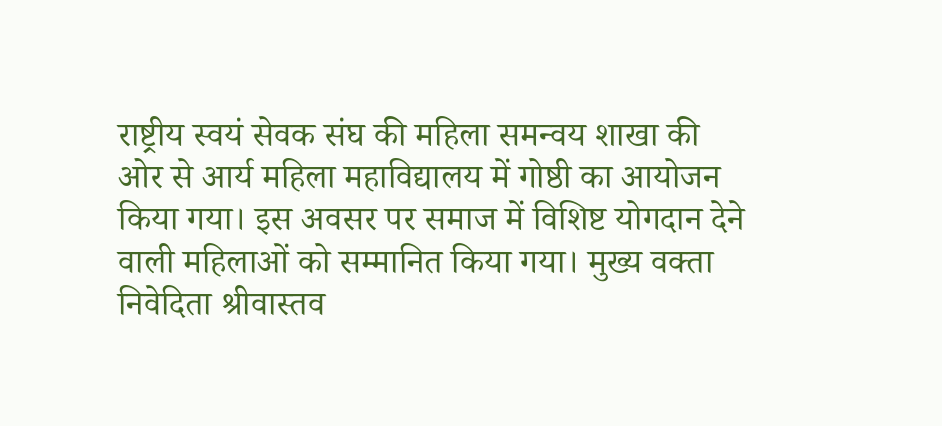राष्ट्रीय स्वयं सेवक संघ की महिला समन्वय शाखा की ओर से आर्य महिला महाविद्यालय में गोष्ठी का आयोजन किया गया। इस अवसर पर समाज में विशिष्ट योगदान देने वाली महिलाओं को सम्मानित किया गया। मुख्य वक्ता निवेदिता श्रीवास्तव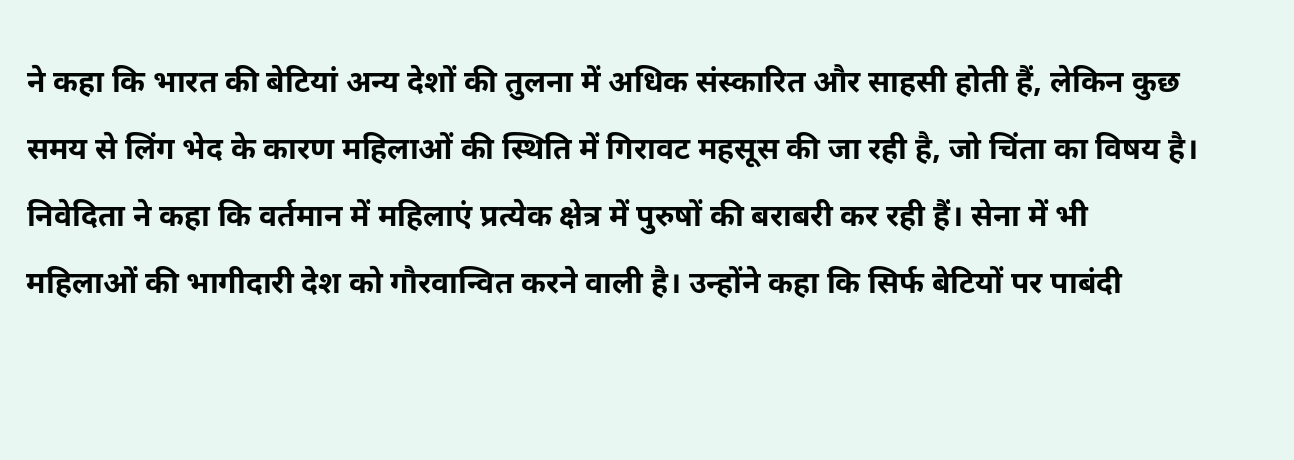ने कहा कि भारत की बेटियां अन्य देशों की तुलना में अधिक संस्कारित और साहसी होती हैं, लेकिन कुछ समय से लिंग भेद के कारण महिलाओं की स्थिति में गिरावट महसूस की जा रही है, जो चिंता का विषय है।
निवेदिता ने कहा कि वर्तमान में महिलाएं प्रत्येक क्षेत्र में पुरुषों की बराबरी कर रही हैं। सेना में भी महिलाओं की भागीदारी देश को गौरवान्वित करने वाली है। उन्होंने कहा कि सिर्फ बेटियों पर पाबंदी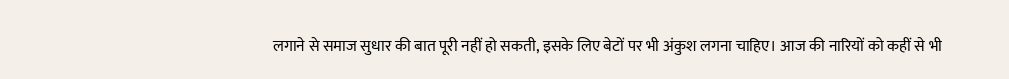लगाने से समाज सुधार की बात पूरी नहीं हो सकती, इसके लिए बेटों पर भी अंकुश लगना चाहिए। आज की नारियों को कहीं से भी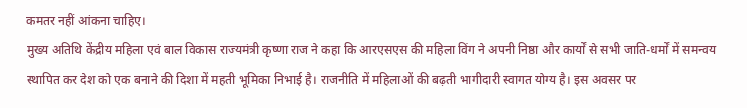कमतर नहीं आंकना चाहिए।
मुख्य अतिथि केंद्रीय महिला एवं बाल विकास राज्यमंत्री कृष्णा राज ने कहा कि आरएसएस की महिला विंग ने अपनी निष्ठा और कार्यों से सभी जाति-धर्मों में समन्वय स्थापित कर देश को एक बनाने की दिशा में महती भूमिका निभाई है। राजनीति में महिलाओं की बढ़ती भागीदारी स्वागत योग्य है। इस अवसर पर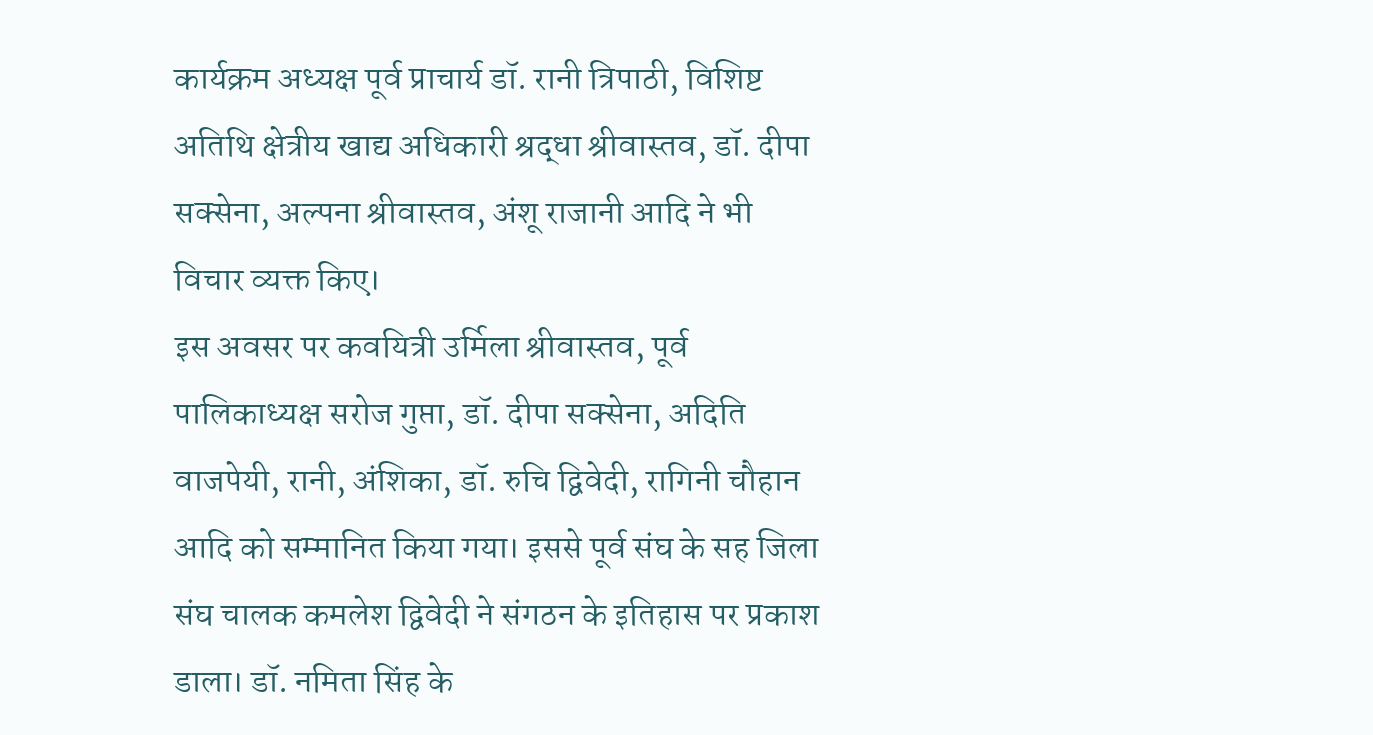कार्यक्रम अध्यक्ष पूर्व प्राचार्य डॉ. रानी त्रिपाठी, विशिष्ट अतिथि क्षेत्रीय खाद्य अधिकारी श्रद्धा श्रीवास्तव, डॉ. दीपा सक्सेना, अल्पना श्रीवास्तव, अंशू राजानी आदि ने भी विचार व्यक्त किए।
इस अवसर पर कवयित्री उर्मिला श्रीवास्तव, पूर्व पालिकाध्यक्ष सरोज गुप्ता, डॉ. दीपा सक्सेना, अदिति वाजपेयी, रानी, अंशिका, डॉ. रुचि द्विवेदी, रागिनी चौहान आदि को सम्मानित किया गया। इससे पूर्व संघ के सह जिला संघ चालक कमलेश द्विवेदी ने संगठन के इतिहास पर प्रकाश डाला। डॉ. नमिता सिंह के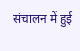संचालन में हुई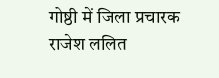गोष्ठी में जिला प्रचारक राजेश ललित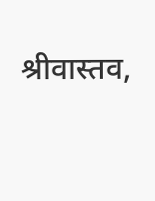श्रीवास्तव,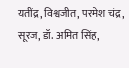यतींद्र, विश्वजीत, परमेश चंद्र, सूरज, डॉ. अमित सिंह,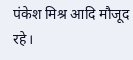पंकेश मिश्र आदि मौजूद रहे।